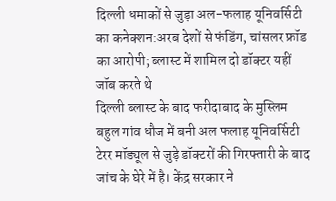दिल्ली धमाकों से जुड़ा अल-फलाह यूनिवर्सिटी का कनेक्शन:अरब देशों से फंडिंग, चांसलर फ्रॉड का आरोपी; ब्लास्ट में शामिल दो डॉक्टर यहीं जॉब करते थे
दिल्ली ब्लास्ट के बाद फरीदाबाद के मुस्लिम बहुल गांव धौज में बनी अल फलाह यूनिवर्सिटी टेरर मॉड्यूल से जुड़े डॉक्टरों की गिरफ्तारी के बाद जांच के घेरे में है। केंद्र सरकार ने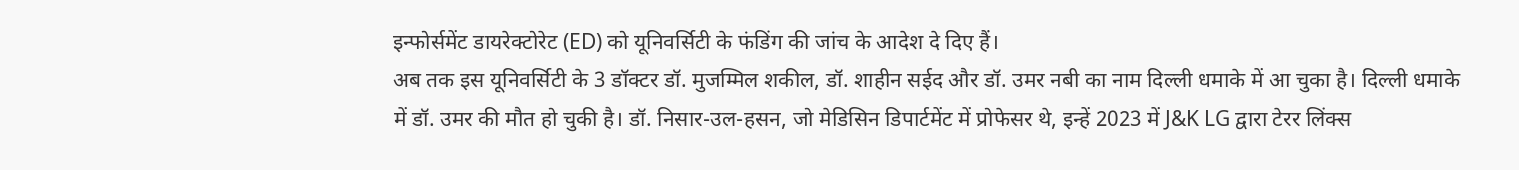इन्फोर्समेंट डायरेक्टोरेट (ED) को यूनिवर्सिटी के फंडिंग की जांच के आदेश दे दिए हैं।
अब तक इस यूनिवर्सिटी के 3 डॉक्टर डॉ. मुजम्मिल शकील, डॉ. शाहीन सईद और डॉ. उमर नबी का नाम दिल्ली धमाके में आ चुका है। दिल्ली धमाके में डॉ. उमर की मौत हो चुकी है। डॉ. निसार-उल-हसन, जो मेडिसिन डिपार्टमेंट में प्रोफेसर थे, इन्हें 2023 में J&K LG द्वारा टेरर लिंक्स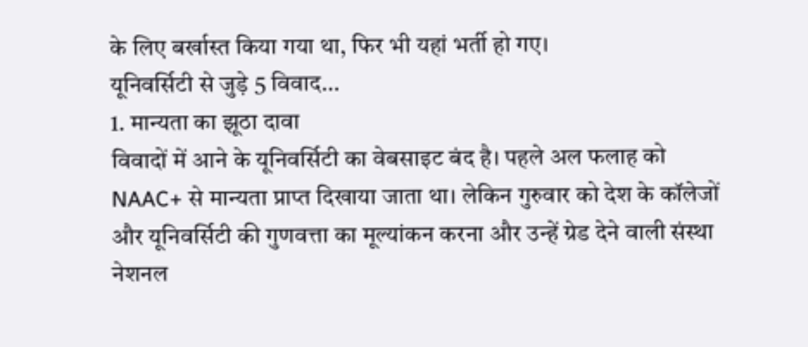के लिए बर्खास्त किया गया था, फिर भी यहां भर्ती हो गए।
यूनिवर्सिटी से जुड़े 5 विवाद…
1. मान्यता का झूठा दावा
विवादों में आने के यूनिवर्सिटी का वेबसाइट बंद है। पहले अल फलाह को NAAC+ से मान्यता प्राप्त दिखाया जाता था। लेकिन गुरुवार को देश के कॉलेजों और यूनिवर्सिटी की गुणवत्ता का मूल्यांकन करना और उन्हें ग्रेड देने वाली संस्था नेशनल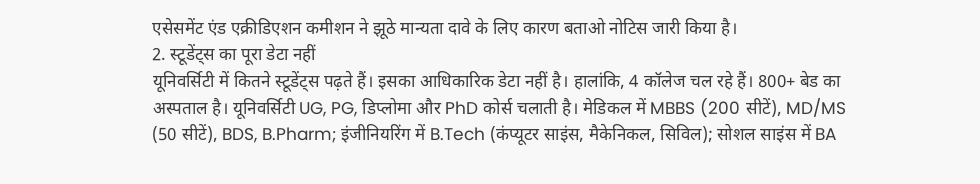एसेसमेंट एंड एक्रीडिएशन कमीशन ने झूठे मान्यता दावे के लिए कारण बताओ नोटिस जारी किया है।
2. स्टूडेंट्स का पूरा डेटा नहीं
यूनिवर्सिटी में कितने स्टूडेंट्स पढ़ते हैं। इसका आधिकारिक डेटा नहीं है। हालांकि, 4 कॉलेज चल रहे हैं। 800+ बेड का अस्पताल है। यूनिवर्सिटी UG, PG, डिप्लोमा और PhD कोर्स चलाती है। मेडिकल में MBBS (200 सीटें), MD/MS (50 सीटें), BDS, B.Pharm; इंजीनियरिंग में B.Tech (कंप्यूटर साइंस, मैकेनिकल, सिविल); सोशल साइंस में BA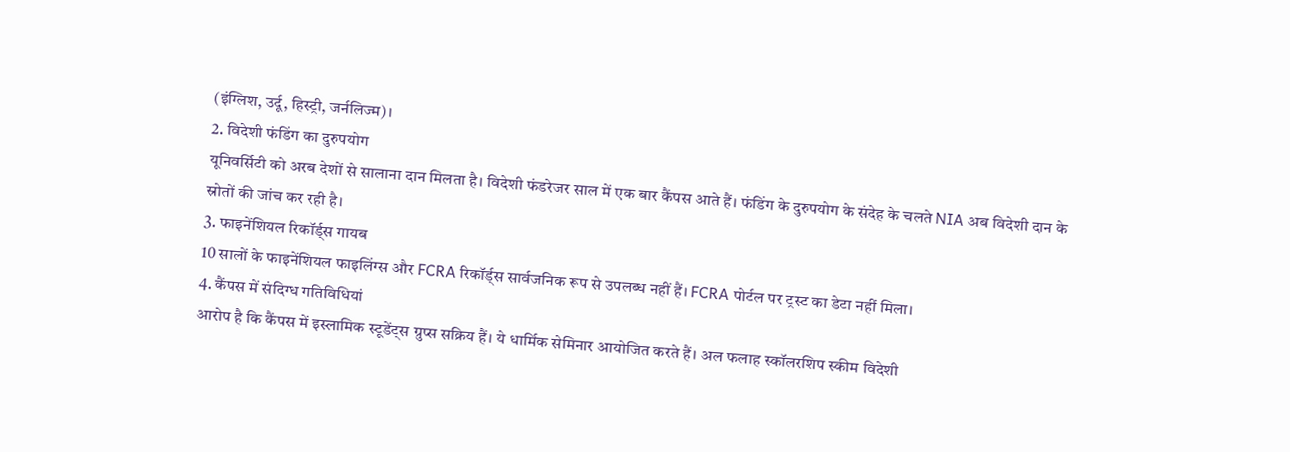(इंग्लिश, उर्दू, हिस्ट्री, जर्नलिज्म)।
2. विदेशी फंडिंग का दुरुपयोग
यूनिवर्सिटी को अरब देशों से सालाना दान मिलता है। विदेशी फंडरेजर साल में एक बार कैंपस आते हैं। फंडिंग के दुरुपयोग के संदेह के चलते NIA अब विदेशी दान के स्रोतों की जांच कर रही है।
3. फाइनेंशियल रिकॉर्ड्स गायब
10 सालों के फाइनेंशियल फाइलिंग्स और FCRA रिकॉर्ड्स सार्वजनिक रूप से उपलब्ध नहीं हैं। FCRA पोर्टल पर ट्रस्ट का डेटा नहीं मिला।
4. कैंपस में संदिग्ध गतिविधियां
आरोप है कि कैंपस में इस्लामिक स्टूडेंट्स ग्रुप्स सक्रिय हैं। ये धार्मिक सेमिनार आयोजित करते हैं। अल फलाह स्कॉलरशिप स्कीम विदेशी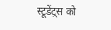स्टूडेंट़्स को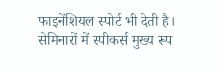फाइनेंशियल स्पोर्ट भी देती है। सेमिनारों में स्पीकर्स मुख्य रूप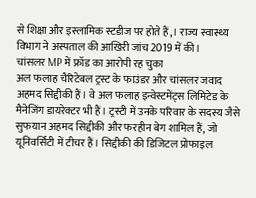से शिक्षा और इस्लामिक स्टडीज पर होते हैं,। राज्य स्वास्थ्य विभाग ने अस्पताल की आखिरी जांच 2019 में की।
चांसलर MP में फ्रॉड का आरोपी रह चुका
अल फलाह चैरिटेबल ट्रस्ट के फाउंडर और चांसलर जवाद अहमद सिद्दीकी हैं। वे अल फलाह इन्वेस्टमेंट्स लिमिटेड के मैनेजिंग डायरेक्टर भी हैं। ट्रस्टी में उनके परिवार के सदस्य जैसे सुफयान अहमद सिद्दीकी और फरहीन बेग शामिल हैं, जो यूनिवर्सिटी में टीचर हैं। सिद्दीकी की डिजिटल प्रोफाइल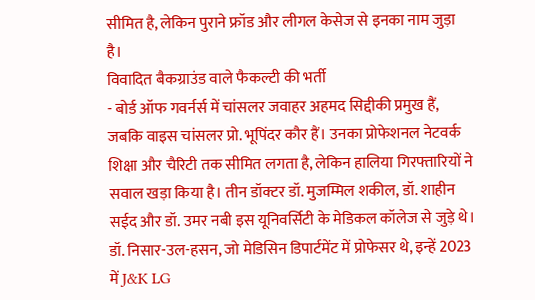सीमित है, लेकिन पुराने फ्रॉड और लीगल केसेज से इनका नाम जुड़ा है।
विवादित बैकग्राउंड वाले फैकल्टी की भर्ती
- बोर्ड ऑफ गवर्नर्स में चांसलर जवाहर अहमद सिद्दीकी प्रमुख हैं, जबकि वाइस चांसलर प्रो. भूपिंदर कौर हैं। उनका प्रोफेशनल नेटवर्क शिक्षा और चैरिटी तक सीमित लगता है, लेकिन हालिया गिरफ्तारियों ने सवाल खड़ा किया है। तीन डॉक्टर डॉ. मुजम्मिल शकील, डॉ. शाहीन सईद और डॉ. उमर नबी इस यूनिवर्सिटी के मेडिकल कॉलेज से जुड़े थे। डॉ. निसार-उल-हसन, जो मेडिसिन डिपार्टमेंट में प्रोफेसर थे, इन्हें 2023 में J&K LG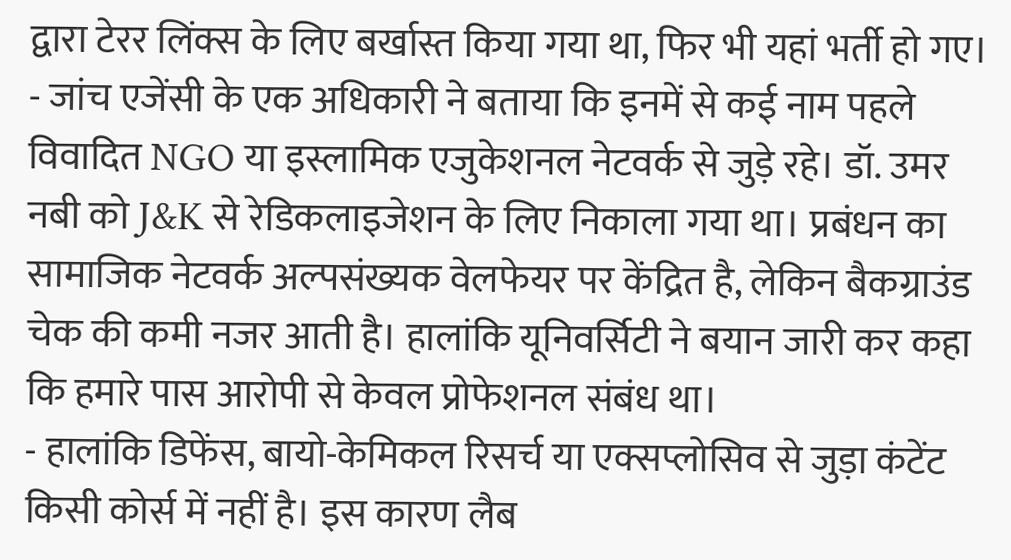द्वारा टेरर लिंक्स के लिए बर्खास्त किया गया था, फिर भी यहां भर्ती हो गए।
- जांच एजेंसी के एक अधिकारी ने बताया कि इनमें से कई नाम पहले विवादित NGO या इस्लामिक एजुकेशनल नेटवर्क से जुड़े रहे। डॉ. उमर नबी को J&K से रेडिकलाइजेशन के लिए निकाला गया था। प्रबंधन का सामाजिक नेटवर्क अल्पसंख्यक वेलफेयर पर केंद्रित है, लेकिन बैकग्राउंड चेक की कमी नजर आती है। हालांकि यूनिवर्सिटी ने बयान जारी कर कहा कि हमारे पास आरोपी से केवल प्रोफेशनल संबंध था।
- हालांकि डिफेंस, बायो-केमिकल रिसर्च या एक्सप्लोसिव से जुड़ा कंटेंट किसी कोर्स में नहीं है। इस कारण लैब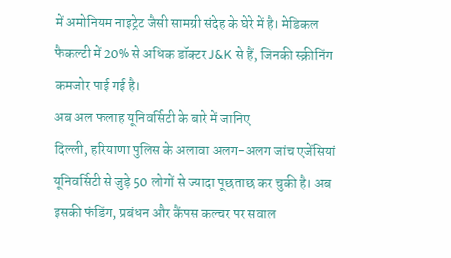में अमोनियम नाइट्रेट जैसी सामग्री संदेह के घेरे में है। मेडिकल फैकल्टी में 20% से अधिक डॉक्टर J&K से हैं, जिनकी स्क्रीनिंग कमजोर पाई गई है।
अब अल फलाह यूनिवर्सिटी के बारे में जानिए
दिल्ली, हरियाणा पुलिस के अलावा अलग-अलग जांच एजेंसियां यूनिवर्सिटी से जुड़े 50 लोगों से ज्यादा पूछताछ कर चुकी है। अब इसकी फंडिंग, प्रबंधन और कैंपस कल्चर पर सवाल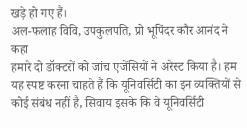खड़े हो गए हैं।
अल-फलाह विवि, उपकुलपति, प्रो भूपिंदर कौर आनंद ने कहा
हमारे दो डॉक्टरों को जांच एजेंसियों ने अरेस्ट किया है। हम यह स्पष्ट करना चाहते हैं कि यूनिवर्सिटी का इन व्यक्तियों से कोई संबंध नहीं है, सिवाय इसके कि वे यूनिवर्सिटी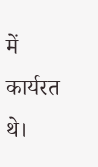में कार्यरत थे।